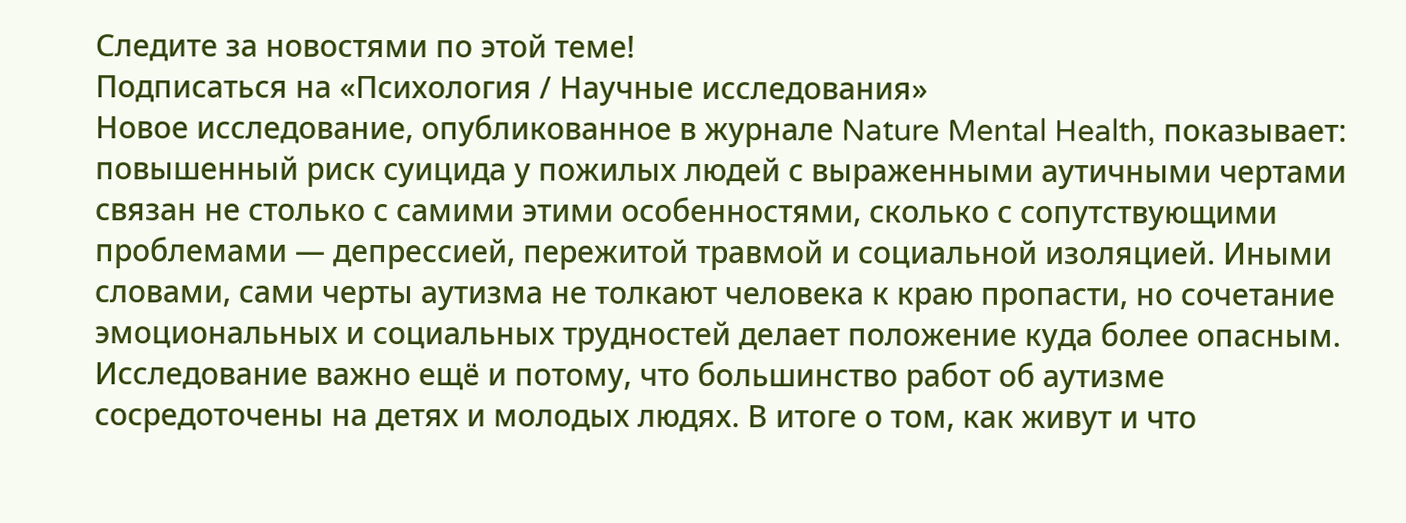Следите за новостями по этой теме!
Подписаться на «Психология / Научные исследования»
Новое исследование, опубликованное в журнале Nature Mental Health, показывает: повышенный риск суицида у пожилых людей с выраженными аутичными чертами связан не столько с самими этими особенностями, сколько с сопутствующими проблемами — депрессией, пережитой травмой и социальной изоляцией. Иными словами, сами черты аутизма не толкают человека к краю пропасти, но сочетание эмоциональных и социальных трудностей делает положение куда более опасным.
Исследование важно ещё и потому, что большинство работ об аутизме сосредоточены на детях и молодых людях. В итоге о том, как живут и что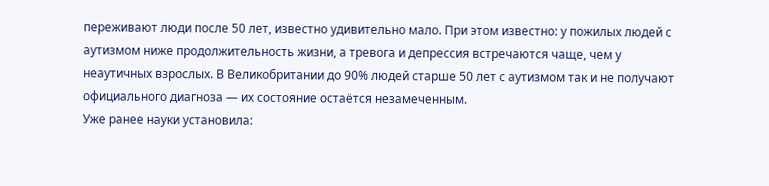переживают люди после 50 лет, известно удивительно мало. При этом известно: у пожилых людей с аутизмом ниже продолжительность жизни, а тревога и депрессия встречаются чаще, чем у неаутичных взрослых. В Великобритании до 90% людей старше 50 лет с аутизмом так и не получают официального диагноза — их состояние остаётся незамеченным.
Уже ранее науки установила: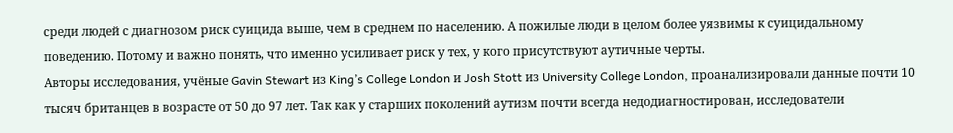среди людей с диагнозом риск суицида выше, чем в среднем по населению. А пожилые люди в целом более уязвимы к суицидальному поведению. Потому и важно понять, что именно усиливает риск у тех, у кого присутствуют аутичные черты.
Авторы исследования, учёные Gavin Stewart из King’s College London и Josh Stott из University College London, проанализировали данные почти 10 тысяч британцев в возрасте от 50 до 97 лет. Так как у старших поколений аутизм почти всегда недодиагностирован, исследователи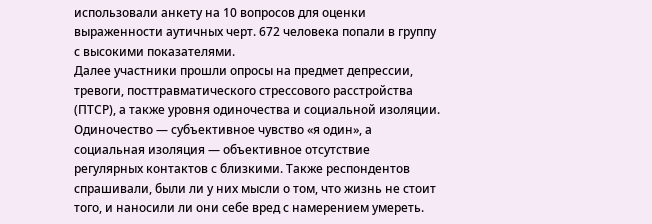использовали анкету на 10 вопросов для оценки выраженности аутичных черт. 672 человека попали в группу с высокими показателями.
Далее участники прошли опросы на предмет депрессии, тревоги, посттравматического стрессового расстройства (ПТСР), а также уровня одиночества и социальной изоляции. Одиночество — субъективное чувство «я один», а социальная изоляция — объективное отсутствие регулярных контактов с близкими. Также респондентов спрашивали, были ли у них мысли о том, что жизнь не стоит того, и наносили ли они себе вред с намерением умереть.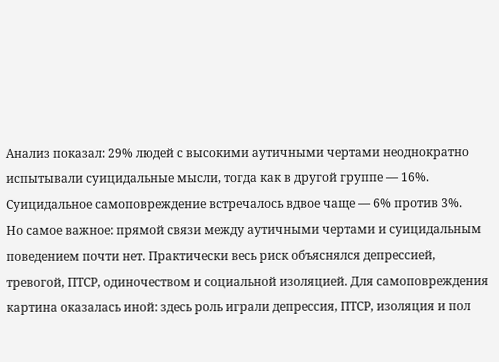Анализ показал: 29% людей с высокими аутичными чертами неоднократно испытывали суицидальные мысли, тогда как в другой группе — 16%. Суицидальное самоповреждение встречалось вдвое чаще — 6% против 3%.
Но самое важное: прямой связи между аутичными чертами и суицидальным поведением почти нет. Практически весь риск объяснялся депрессией, тревогой, ПТСР, одиночеством и социальной изоляцией. Для самоповреждения картина оказалась иной: здесь роль играли депрессия, ПТСР, изоляция и пол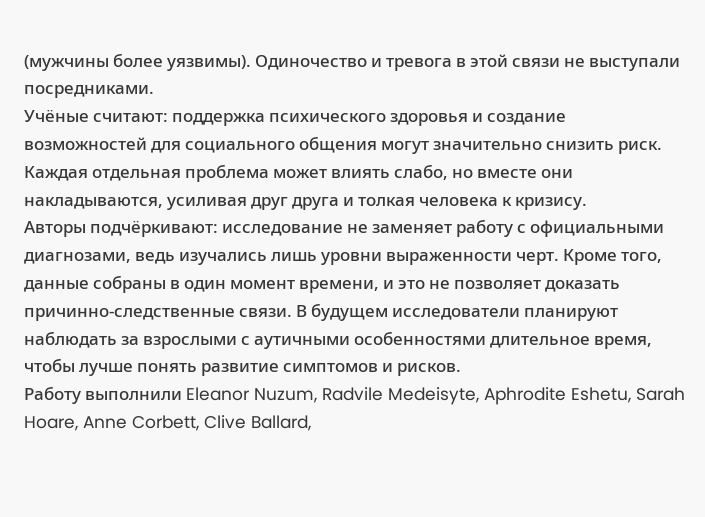(мужчины более уязвимы). Одиночество и тревога в этой связи не выступали посредниками.
Учёные считают: поддержка психического здоровья и создание возможностей для социального общения могут значительно снизить риск. Каждая отдельная проблема может влиять слабо, но вместе они накладываются, усиливая друг друга и толкая человека к кризису.
Авторы подчёркивают: исследование не заменяет работу с официальными диагнозами, ведь изучались лишь уровни выраженности черт. Кроме того, данные собраны в один момент времени, и это не позволяет доказать причинно-следственные связи. В будущем исследователи планируют наблюдать за взрослыми с аутичными особенностями длительное время, чтобы лучше понять развитие симптомов и рисков.
Работу выполнили Eleanor Nuzum, Radvile Medeisyte, Aphrodite Eshetu, Sarah Hoare, Anne Corbett, Clive Ballard,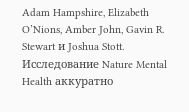Adam Hampshire, Elizabeth O’Nions, Amber John, Gavin R. Stewart и Joshua Stott.
Исследование Nature Mental Health аккуратно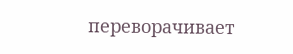переворачивает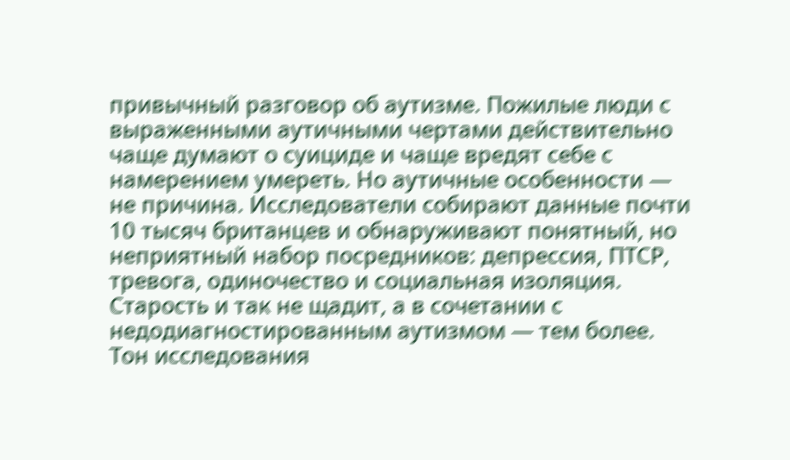привычный разговор об аутизме. Пожилые люди с выраженными аутичными чертами действительно чаще думают о суициде и чаще вредят себе с намерением умереть. Но аутичные особенности — не причина. Исследователи собирают данные почти 10 тысяч британцев и обнаруживают понятный, но неприятный набор посредников: депрессия, ПТСР, тревога, одиночество и социальная изоляция. Старость и так не щадит, а в сочетании с недодиагностированным аутизмом — тем более.
Тон исследования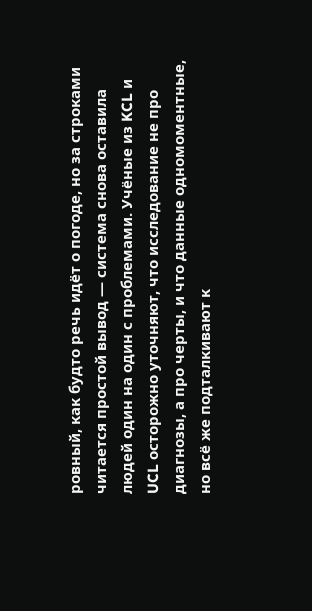ровный, как будто речь идёт о погоде, но за строками читается простой вывод — система снова оставила людей один на один с проблемами. Учёные из KCL и UCL осторожно уточняют, что исследование не про диагнозы, а про черты, и что данные одномоментные, но всё же подталкивают к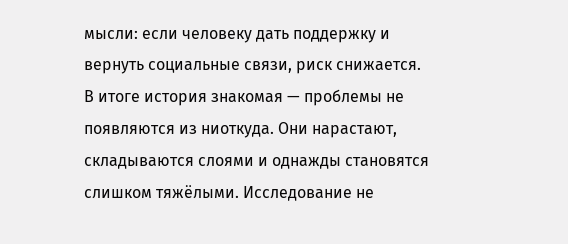мысли: если человеку дать поддержку и вернуть социальные связи, риск снижается.
В итоге история знакомая — проблемы не появляются из ниоткуда. Они нарастают, складываются слоями и однажды становятся слишком тяжёлыми. Исследование не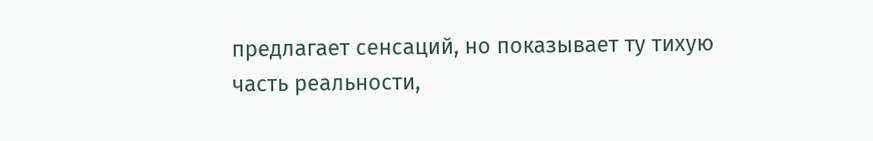предлагает сенсаций, но показывает ту тихую часть реальности,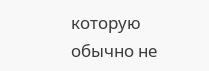которую обычно не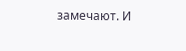замечают. И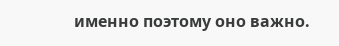именно поэтому оно важно.